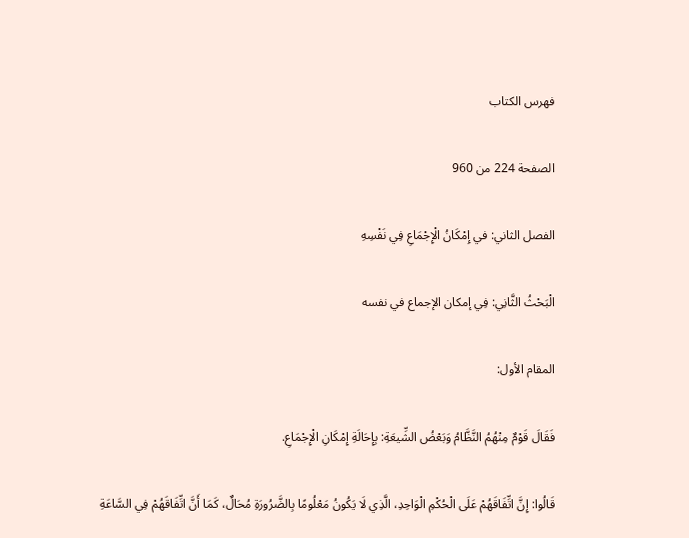فهرس الكتاب

الصفحة 224 من 960

الفصل الثاني: في إِمْكَانُ الْإِجْمَاعِ فِي نَفْسِهِ

الْبَحْثُ الثَّانِي: فِي إمكان الإجماع في نفسه

المقام الأول:

فَقَالَ قَوْمٌ مِنْهُمُ النَّظَّامُ وَبَعْضُ الشِّيعَةِ: بِإِحَالَةِ إِمْكَانِ الْإِجْمَاعِ.

قَالُوا: إِنَّ اتِّفَاقَهُمْ عَلَى الْحُكْمِ الْوَاحِدِ، الَّذِي لَا يَكُونُ مَعْلُومًا بِالضَّرُورَةِ مُحَالٌ، كَمَا أَنَّ اتِّفَاقَهُمْ فِي السَّاعَةِ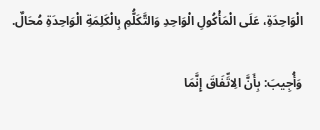الْوَاحِدَةِ، عَلَى الْمَأْكُولِ الْوَاحِدِ وَالتَّكَلُّمِ بِالْكَلِمَةِ الْوَاحِدَةِ مُحَالٌ.

وَأُجِيبَ: بِأَنَّ الِاتِّفَاقَ إِنَّمَا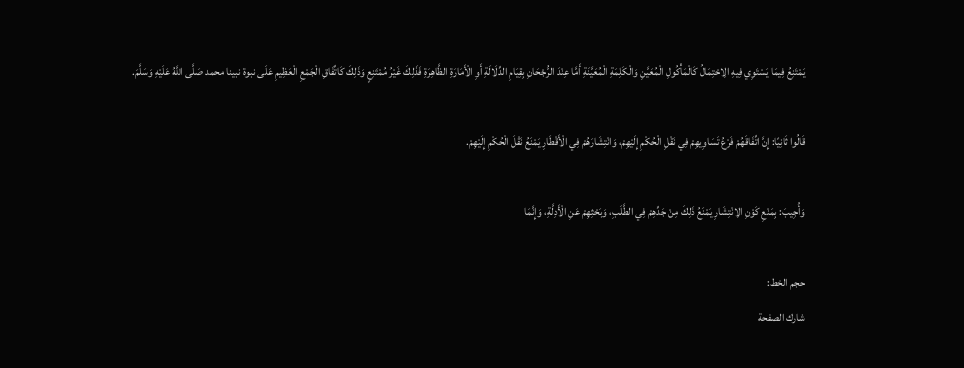يَمْتَنِعُ فِيمَا يَسْتَوِي فِيهِ الِاحْتِمَالُ كَالْمَأْكُولِ الْمُعَيَّنِ وَالْكَلِمَةِ الْمُعَيَّنَةِ أَمَّا عِنْدَ الرُّجْحَانِ بِقِيَامِ الدِّلَالَةِ أَوِ الْأَمَارَةِ الظَّاهِرَةِ فَذَلِكَ غَيْرُ مُمْتَنِعٍ وَذَلِكَ كَاتِّفَاقِ الْجَمْعِ الْعَظِيمِ عَلَى نبوة نبينا محمد صَلَّى اللَّهُ عَلَيْهِ وَسَلَّمَ.

قَالُوا ثَانِيًا: إِنَّ اتِّفَاقَهُمْ فَرْعُ تَسَاوِيهِمْ فِي نَقْلِ الْحُكْمِ إِلَيْهِمْ، وَانْتِشَارَهُمْ فِي الْأَقْطَارِ يَمْنَعُ نَقْلَ الْحُكْمِ إِلَيْهِمْ.

وَأُجِيبَ: بِمَنْعِ كَوْنِ الِانْتِشَارِ يَمْنَعُ ذَلِكَ مِنْ جَدِّهِمْ فِي الطَّلَبِ، وَبَحْثِهِمْ عَنِ الْأَدِلَّةِ، وَإِنَّمَا

حجم الخط:
شارك الصفحة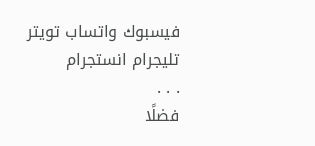فيسبوك واتساب تويتر تليجرام انستجرام
. . .
فضلًا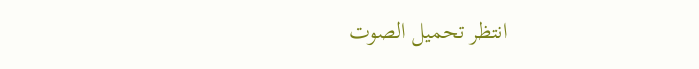انتظر تحميل الصوت